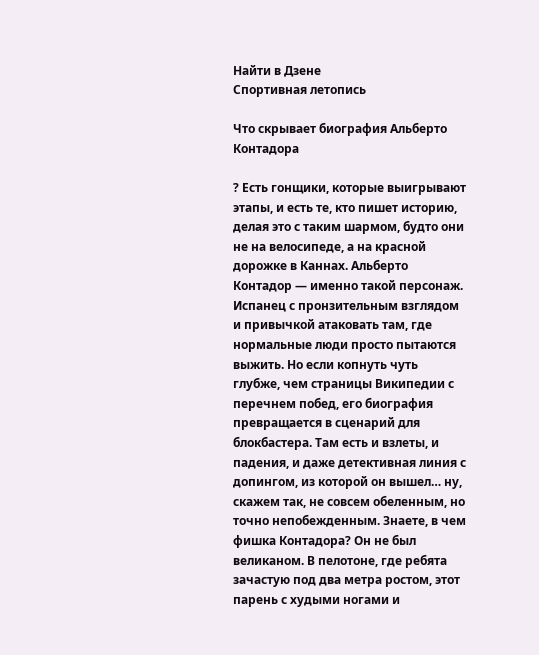Найти в Дзене
Спортивная летопись

Что скрывает биография Альберто Контадора

? Есть гонщики, которые выигрывают этапы, и есть те, кто пишет историю, делая это с таким шармом, будто они не на велосипеде, а на красной дорожке в Каннах. Альберто Контадор — именно такой персонаж. Испанец с пронзительным взглядом и привычкой атаковать там, где нормальные люди просто пытаются выжить. Но если копнуть чуть глубже, чем страницы Википедии с перечнем побед, его биография превращается в сценарий для блокбастера. Там есть и взлеты, и падения, и даже детективная линия с допингом, из которой он вышел… ну, скажем так, не совсем обеленным, но точно непобежденным. Знаете, в чем фишка Контадора? Он не был великаном. В пелотоне, где ребята зачастую под два метра ростом, этот парень с худыми ногами и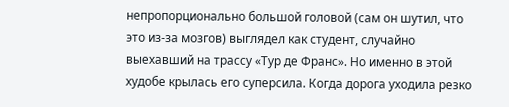непропорционально большой головой (сам он шутил, что это из-за мозгов) выглядел как студент, случайно выехавший на трассу «Тур де Франс». Но именно в этой худобе крылась его суперсила. Когда дорога уходила резко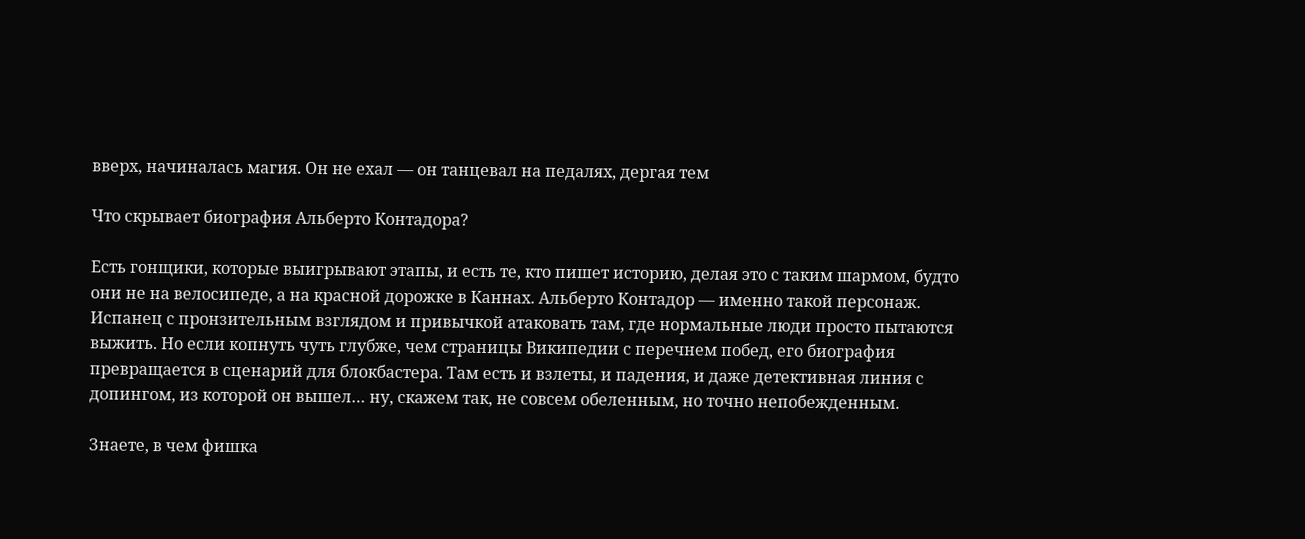вверх, начиналась магия. Он не ехал — он танцевал на педалях, дергая тем

Что скрывает биография Альберто Контадора?

Есть гонщики, которые выигрывают этапы, и есть те, кто пишет историю, делая это с таким шармом, будто они не на велосипеде, а на красной дорожке в Каннах. Альберто Контадор — именно такой персонаж. Испанец с пронзительным взглядом и привычкой атаковать там, где нормальные люди просто пытаются выжить. Но если копнуть чуть глубже, чем страницы Википедии с перечнем побед, его биография превращается в сценарий для блокбастера. Там есть и взлеты, и падения, и даже детективная линия с допингом, из которой он вышел… ну, скажем так, не совсем обеленным, но точно непобежденным.

Знаете, в чем фишка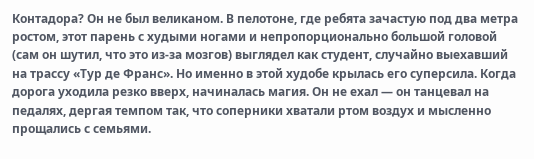Контадора? Он не был великаном. В пелотоне, где ребята зачастую под два метра ростом, этот парень с худыми ногами и непропорционально большой головой (сам он шутил, что это из-за мозгов) выглядел как студент, случайно выехавший на трассу «Тур де Франс». Но именно в этой худобе крылась его суперсила. Когда дорога уходила резко вверх, начиналась магия. Он не ехал — он танцевал на педалях, дергая темпом так, что соперники хватали ртом воздух и мысленно прощались с семьями.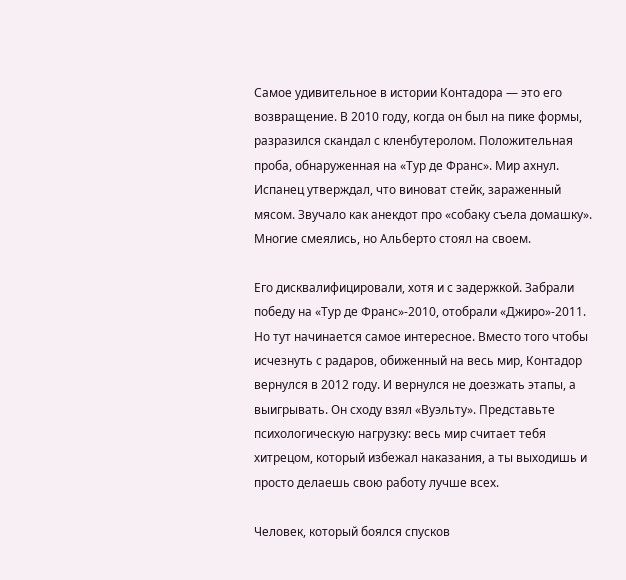Самое удивительное в истории Контадора — это его возвращение. В 2010 году, когда он был на пике формы, разразился скандал с кленбутеролом. Положительная проба, обнаруженная на «Тур де Франс». Мир ахнул. Испанец утверждал, что виноват стейк, зараженный мясом. Звучало как анекдот про «собаку съела домашку». Многие смеялись, но Альберто стоял на своем.

Его дисквалифицировали, хотя и с задержкой. Забрали победу на «Тур де Франс»-2010, отобрали «Джиро»-2011. Но тут начинается самое интересное. Вместо того чтобы исчезнуть с радаров, обиженный на весь мир, Контадор вернулся в 2012 году. И вернулся не доезжать этапы, а выигрывать. Он сходу взял «Вуэльту». Представьте психологическую нагрузку: весь мир считает тебя хитрецом, который избежал наказания, а ты выходишь и просто делаешь свою работу лучше всех.

Человек, который боялся спусков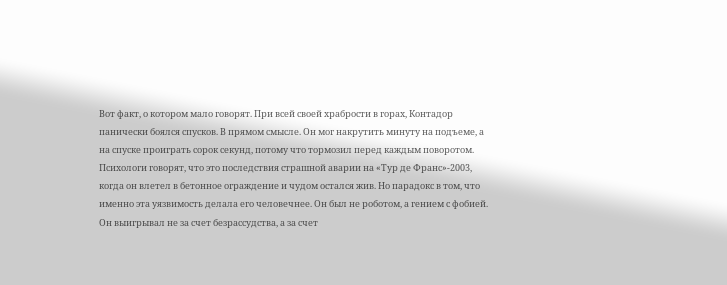Вот факт, о котором мало говорят. При всей своей храбрости в горах, Контадор панически боялся спусков. В прямом смысле. Он мог накрутить минуту на подъеме, а на спуске проиграть сорок секунд, потому что тормозил перед каждым поворотом. Психологи говорят, что это последствия страшной аварии на «Тур де Франс»-2003, когда он влетел в бетонное ограждение и чудом остался жив. Но парадокс в том, что именно эта уязвимость делала его человечнее. Он был не роботом, а гением с фобией. Он выигрывал не за счет безрассудства, а за счет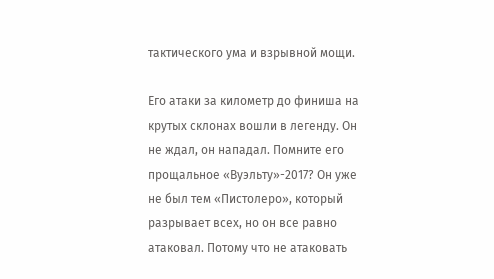тактического ума и взрывной мощи.

Его атаки за километр до финиша на крутых склонах вошли в легенду. Он не ждал, он нападал. Помните его прощальное «Вуэльту»-2017? Он уже не был тем «Пистолеро», который разрывает всех, но он все равно атаковал. Потому что не атаковать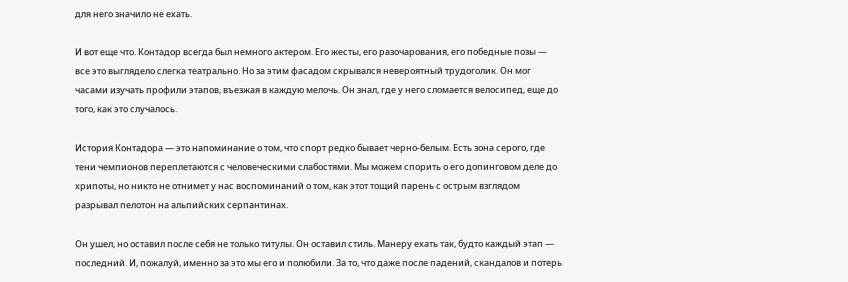для него значило не ехать.

И вот еще что. Контадор всегда был немного актером. Его жесты, его разочарования, его победные позы — все это выглядело слегка театрально. Но за этим фасадом скрывался невероятный трудоголик. Он мог часами изучать профили этапов, въезжая в каждую мелочь. Он знал, где у него сломается велосипед, еще до того, как это случалось.

История Контадора — это напоминание о том, что спорт редко бывает черно-белым. Есть зона серого, где тени чемпионов переплетаются с человеческими слабостями. Мы можем спорить о его допинговом деле до хрипоты, но никто не отнимет у нас воспоминаний о том, как этот тощий парень с острым взглядом разрывал пелотон на альпийских серпантинах.

Он ушел, но оставил после себя не только титулы. Он оставил стиль. Манеру ехать так, будто каждый этап — последний. И, пожалуй, именно за это мы его и полюбили. За то, что даже после падений, скандалов и потерь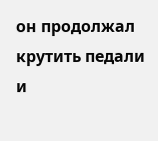он продолжал крутить педали и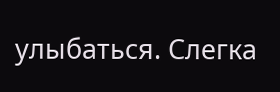улыбаться. Слегка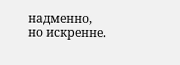надменно, но искренне.